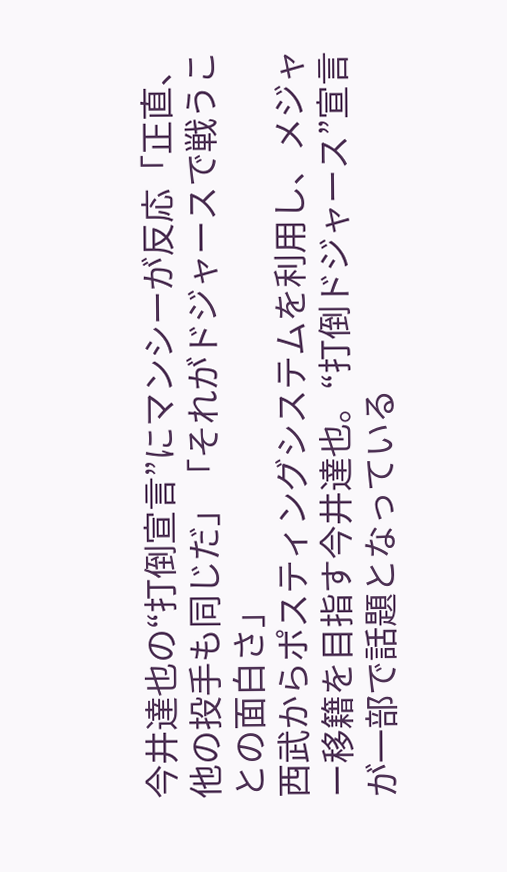今井達也の“打倒宣言”にマンシーが反応「正直、他の投手も同じだ」「それがドジャースで戦うことの面白さ」
西武からポスティングシステムを利用し、メジャー移籍を目指す今井達也。“打倒ドジャース”宣言が一部で話題となっている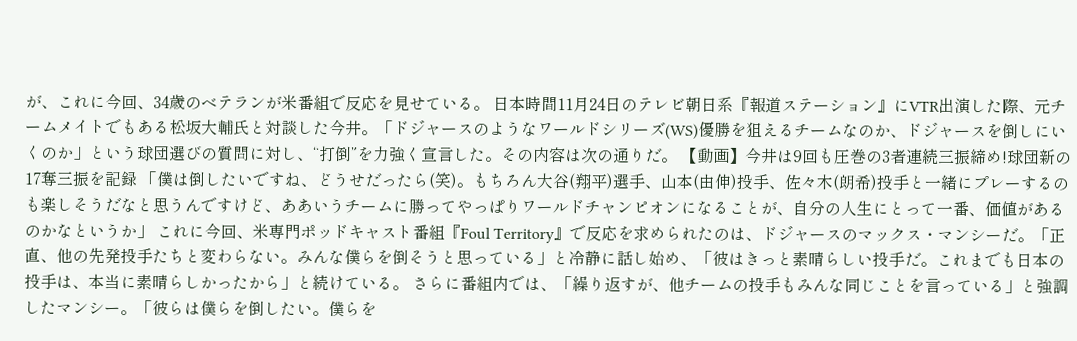が、これに今回、34歳のベテランが米番組で反応を見せている。 日本時間11月24日のテレビ朝日系『報道ステーション』にVTR出演した際、元チームメイトでもある松坂大輔氏と対談した今井。「ドジャースのようなワールドシリーズ(WS)優勝を狙えるチームなのか、ドジャースを倒しにいくのか」という球団選びの質問に対し、“打倒”を力強く宣言した。その内容は次の通りだ。 【動画】今井は9回も圧巻の3者連続三振締め!球団新の17奪三振を記録 「僕は倒したいですね、どうせだったら(笑)。もちろん大谷(翔平)選手、山本(由伸)投手、佐々木(朗希)投手と一緒にプレーするのも楽しそうだなと思うんですけど、ああいうチームに勝ってやっぱりワールドチャンピオンになることが、自分の人生にとって一番、価値があるのかなというか」 これに今回、米専門ポッドキャスト番組『Foul Territory』で反応を求められたのは、ドジャースのマックス・マンシーだ。「正直、他の先発投手たちと変わらない。みんな僕らを倒そうと思っている」と冷静に話し始め、「彼はきっと素晴らしい投手だ。これまでも日本の投手は、本当に素晴らしかったから」と続けている。 さらに番組内では、「繰り返すが、他チームの投手もみんな同じことを言っている」と強調したマンシー。「彼らは僕らを倒したい。僕らを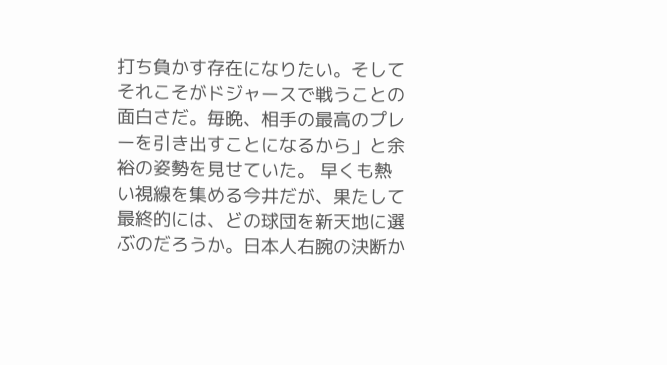打ち負かす存在になりたい。そしてそれこそがドジャースで戦うことの面白さだ。毎晩、相手の最高のプレーを引き出すことになるから」と余裕の姿勢を見せていた。 早くも熱い視線を集める今井だが、果たして最終的には、どの球団を新天地に選ぶのだろうか。日本人右腕の決断か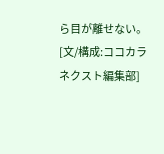ら目が離せない。 [文/構成:ココカラネクスト編集部]